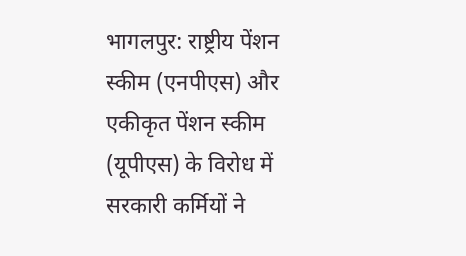भागलपुर: राष्ट्रीय पेंशन स्कीम (एनपीएस) और एकीकृत पेंशन स्कीम (यूपीएस) के विरोध में सरकारी कर्मियों ने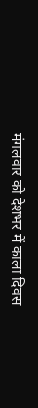मंगलवार को देशभर में काला दिवस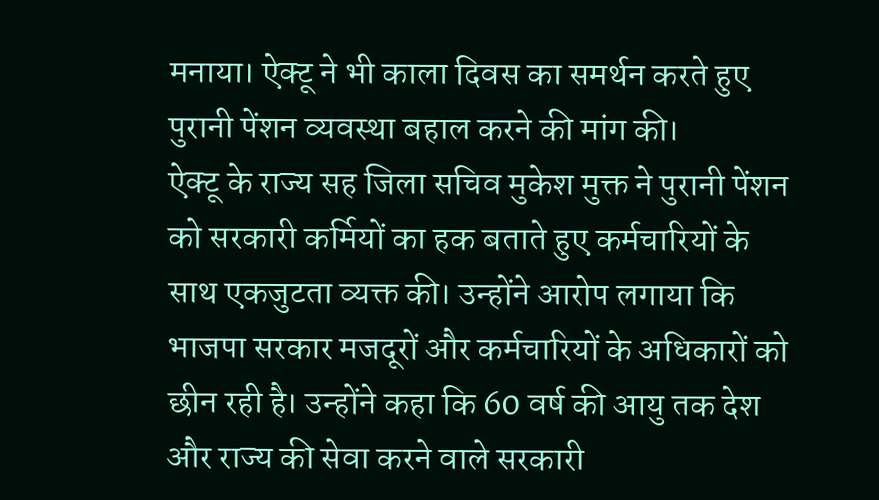मनाया। ऐक्टू ने भी काला दिवस का समर्थन करते हुए पुरानी पेंशन व्यवस्था बहाल करने की मांग की।
ऐक्टू के राज्य सह जिला सचिव मुकेश मुक्त ने पुरानी पेंशन को सरकारी कर्मियों का हक बताते हुए कर्मचारियों के साथ एकजुटता व्यक्त की। उन्होंने आरोप लगाया कि भाजपा सरकार मजदूरों और कर्मचारियों के अधिकारों को छीन रही है। उन्होंने कहा कि 60 वर्ष की आयु तक देश और राज्य की सेवा करने वाले सरकारी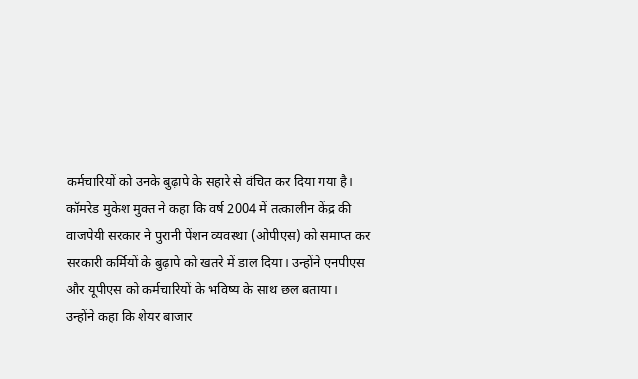कर्मचारियों को उनके बुढ़ापे के सहारे से वंचित कर दिया गया है।
कॉमरेड मुकेश मुक्त ने कहा कि वर्ष 2004 में तत्कालीन केंद्र की वाजपेयी सरकार ने पुरानी पेंशन व्यवस्था (ओपीएस) को समाप्त कर सरकारी कर्मियों के बुढ़ापे को खतरे में डाल दिया। उन्होंने एनपीएस और यूपीएस को कर्मचारियों के भविष्य के साथ छल बताया।
उन्होंने कहा कि शेयर बाजार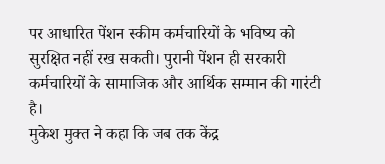पर आधारित पेंशन स्कीम कर्मचारियों के भविष्य को सुरक्षित नहीं रख सकती। पुरानी पेंशन ही सरकारी कर्मचारियों के सामाजिक और आर्थिक सम्मान की गारंटी है।
मुकेश मुक्त ने कहा कि जब तक केंद्र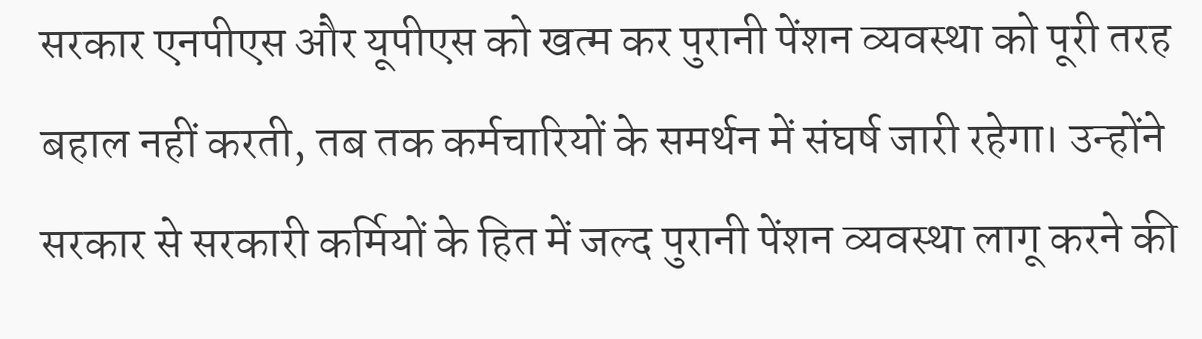सरकार एनपीएस और यूपीएस को खत्म कर पुरानी पेंशन व्यवस्था को पूरी तरह बहाल नहीं करती, तब तक कर्मचारियों के समर्थन में संघर्ष जारी रहेगा। उन्होंने सरकार से सरकारी कर्मियों के हित में जल्द पुरानी पेंशन व्यवस्था लागू करने की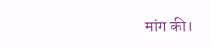मांग की।